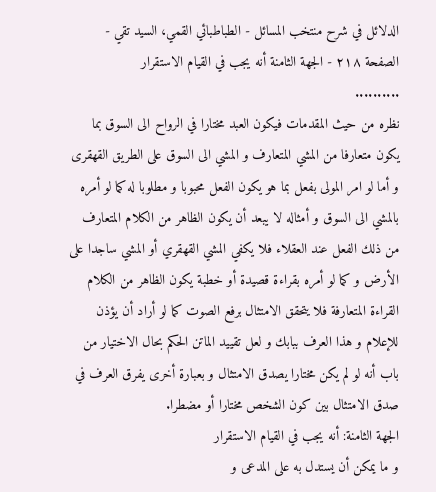الدلائل في شرح منتخب المسائل - الطباطبائي القمي، السید تقي - الصفحة ٢١٨ - الجهة الثامنة أنه يجب في القيام الاستقرار
..........
نظره من حيث المقدمات فيكون العبد مختارا في الرواح الى السوق بما يكون متعارفا من المشي المتعارف و المشي الى السوق على الطريق القهقرى و أما لو امر المولى بفعل بما هو يكون الفعل محبوبا و مطلوبا له كما لو أمره بالمشي الى السوق و أمثاله لا يبعد أن يكون الظاهر من الكلام المتعارف من ذلك الفعل عند العقلاء فلا يكفي المشي القهقري أو المشي ساجدا على الأرض و كما لو أمره بقراءة قصيدة أو خطبة يكون الظاهر من الكلام القراءة المتعارفة فلا يتحقق الامتثال برفع الصوت كما لو أراد أن يؤذن للإعلام و هذا العرف ببابك و لعل تقييد الماتن الحكم بحال الاختيار من باب أنه لو لم يكن مختارا يصدق الامتثال و بعبارة أخرى يفرق العرف في صدق الامتثال بين كون الشخص مختارا أو مضطرا.
الجهة الثامنة: أنه يجب في القيام الاستقرار
و ما يمكن أن يستدل به على المدعى و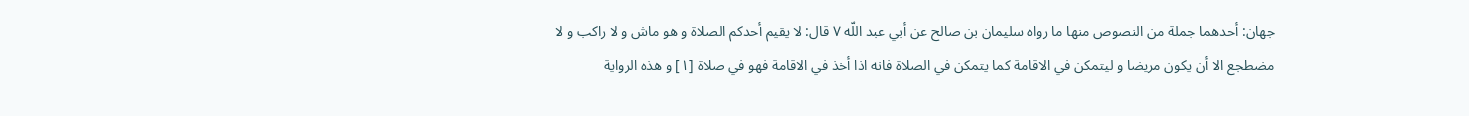جهان: أحدهما جملة من النصوص منها ما رواه سليمان بن صالح عن أبي عبد اللّه ٧ قال: لا يقيم أحدكم الصلاة و هو ماش و لا راكب و لا مضطجع الا أن يكون مريضا و ليتمكن في الاقامة كما يتمكن في الصلاة فانه اذا أخذ في الاقامة فهو في صلاة [١] و هذه الرواية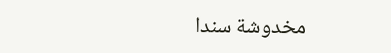مخدوشة سندا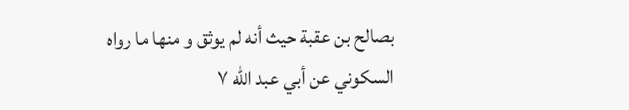بصالح بن عقبة حيث أنه لم يوثق و منها ما رواه السكوني عن أبي عبد اللّه ٧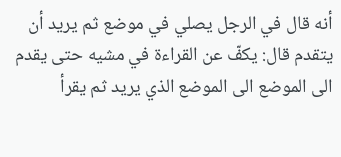أنه قال في الرجل يصلي في موضع ثم يريد أن يتقدم قال: يكفّ عن القراءة في مشيه حتى يقدم الى الموضع الى الموضع الذي يريد ثم يقرأ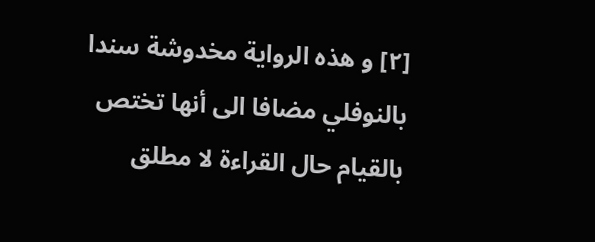[٢] و هذه الرواية مخدوشة سندا بالنوفلي مضافا الى أنها تختص بالقيام حال القراءة لا مطلق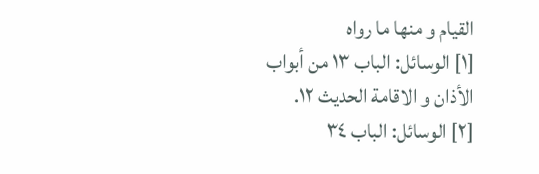القيام و منها ما رواه
[١] الوسائل: الباب ١٣ من أبواب الأذان و الاقامة الحديث ١٢.
[٢] الوسائل: الباب ٣٤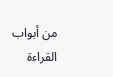من أبواب القراءة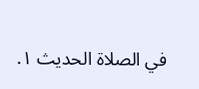في الصلاة الحديث ١.